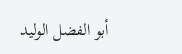أبو الفضل الوليد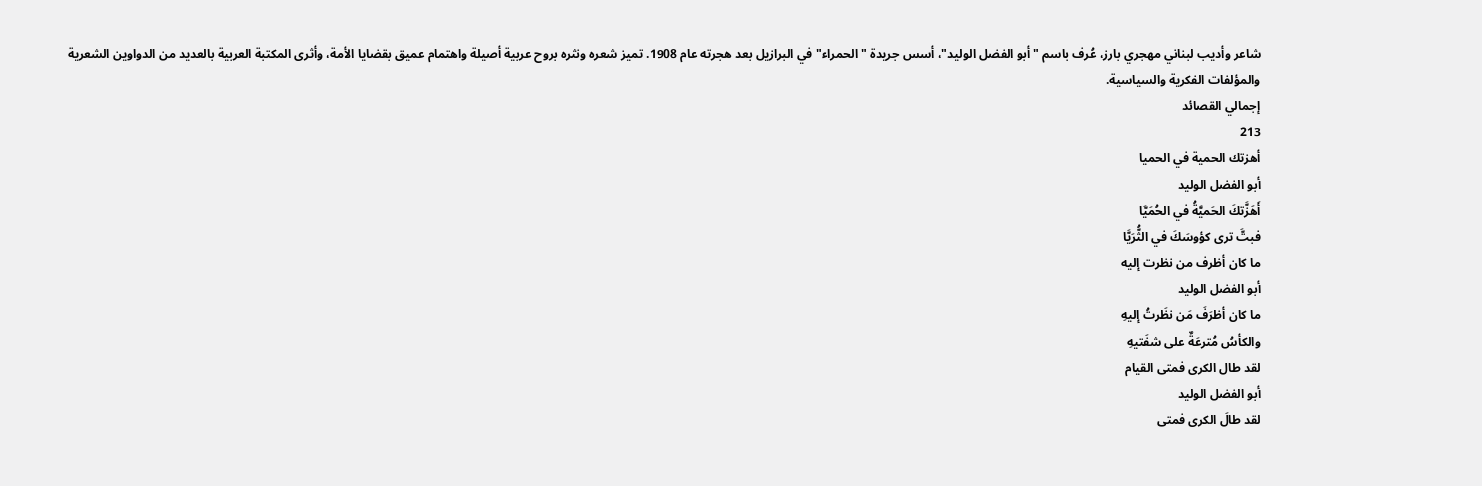شاعر وأديب لبناني مهجري بارز، عُرف باسم "أبو الفضل الوليد"، أسس جريدة "الحمراء" في البرازيل بعد هجرته عام 1908. تميز شعره ونثره بروح عربية أصيلة واهتمام عميق بقضايا الأمة، وأثرى المكتبة العربية بالعديد من الدواوين الشعرية والمؤلفات الفكرية والسياسية.
إجمالي القصائد
213
أهزتك الحمية في الحميا
أبو الفضل الوليد
أَهَزَّتكَ الحَميَّةُ في الحُمَيَّا
فبتَّ ترى كؤوسَكَ في الثُّرَيَّا
ما كان أظرف من نظرت إليه
أبو الفضل الوليد
ما كان أظرَفَ مَن نظَرتُ إليهِ
والكأسُ مُترعَةٌ على شفَتيهِ
لقد طال الكرى فمتى القيام
أبو الفضل الوليد
لقد طالَ الكرى فمتى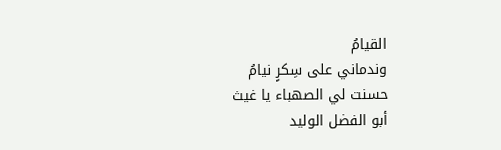القيامُ
وندماني على سِكرٍ نيامُ
حسنت لي الصهباء يا غيث
أبو الفضل الوليد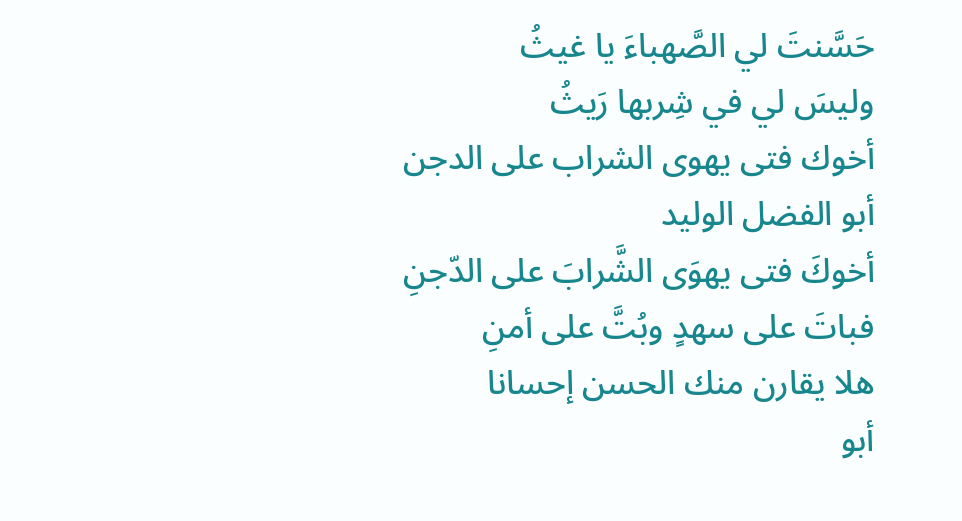حَسَّنتَ لي الصَّهباءَ يا غيثُ
وليسَ لي في شِربها رَيثُ
أخوك فتى يهوى الشراب على الدجن
أبو الفضل الوليد
أخوكَ فتى يهوَى الشَّرابَ على الدّجنِ
فباتَ على سهدٍ وبُتَّ على أمنِ
هلا يقارن منك الحسن إحسانا
أبو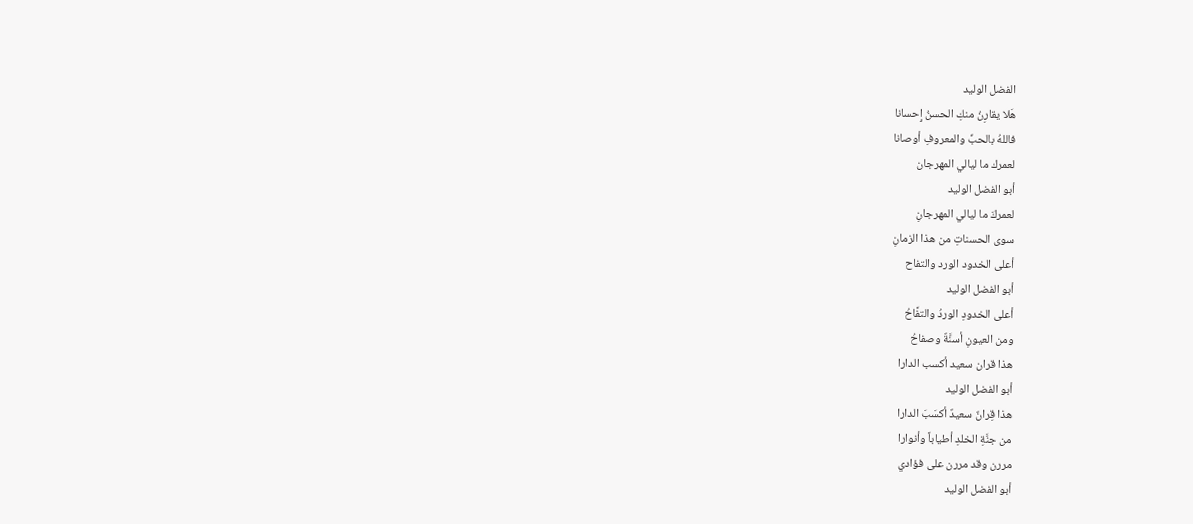الفضل الوليد
هَلا يقارِنُ منكِ الحسنُ إِحسانا
فاللهُ بالحبِّ والمعروفِ أوصانا
لعمرك ما ليالي المهرجان
أبو الفضل الوليد
لعمركَ ما ليالي المهرجانِ
سوى الحسناتِ من هذا الزمانِ
أعلى الخدود الورد والتفاح
أبو الفضل الوليد
أعلى الخدودِ الوردُ والتفَّاحُ
ومن العيونِ أسنَّةٌ وصفاحُ
هذا قران سعيد أكسب الدارا
أبو الفضل الوليد
هذا قِرانٌ سعيدٌ أكسَبَ الدارا
من جنَّةِ الخلدِ أطياباً وأنوارا
مررن وقد مررن على فؤادي
أبو الفضل الوليد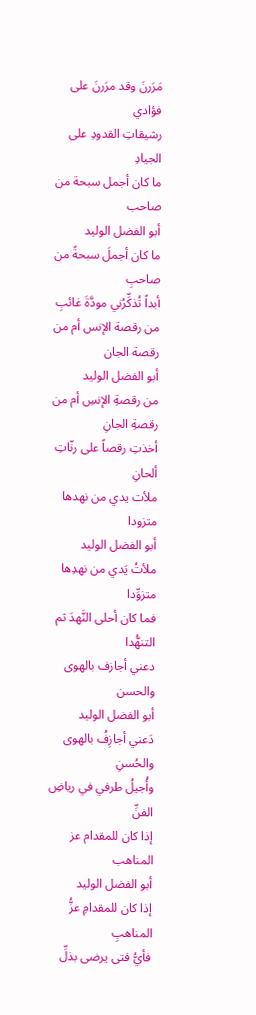مَرَرنَ وقد مرَرنَ على فؤادي
رشيقاتِ القدودِ على الجيادِ
ما كان أجمل سبحة من صاحب
أبو الفضل الوليد
ما كان أجملَ سبحةً من صاحبِ
أبداً تُذكِّرُني مودَّةَ غائبِ
من رقصة الإنس أم من رقصة الجان
أبو الفضل الوليد
من رقصةِ الإنسِ أم من رقصةِ الجانِ
أخذتِ رقصاً على رنّاتِ ألحانِ
ملأت يدي من نهدها متزودا
أبو الفضل الوليد
ملأتُ يَدي من نهدِها متزوِّدا
فما كان أحلى النَّهدَ ثم التنهُّدا
دعني أجازف بالهوى والحسن
أبو الفضل الوليد
دَعني أجازِفُ بالهوى والحُسنِ
وأُجيلُ طرفي في رياضِ الفنِّ
إذا كان للمقدام عز المناهب
أبو الفضل الوليد
إذا كان للمقدامِ عزُّ المناهبِ
فأيُّ فتى يرضى بذلِّ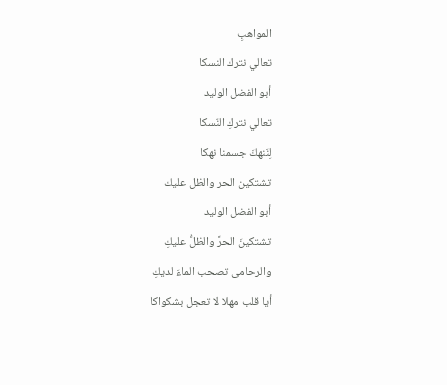المواهبِ
تعالي نترك النسكا
أبو الفضل الوليد
تعالي نتركِ النّسكا
لِنَنهكَ جسمنا نهكا
تشتكين الحر والظل عليك
أبو الفضل الوليد
تشتكينَ الحرَّ والظلُّ عليكِ
والرحامى تصحب الماءَ لديكِ
أيا قلب مهلا لا تعجل بشكواكا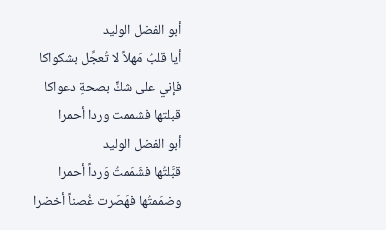أبو الفضل الوليد
أيا قلبُ مَهلاً لا تُعجِّل بشكواكا
فإني على شكٍّ بصحةِ دعواكا
قبلتها فشممت وردا أحمرا
أبو الفضل الوليد
قبَّلتُها فشَمَمتُ وَرداً أحمرا
وضمَمتُها فهَصَرت غُصناً أخضرا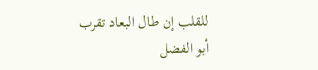للقلب إن طال البعاد تقرب
أبو الفضل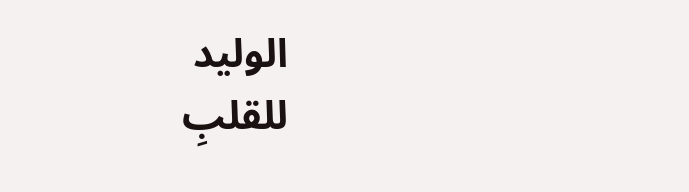الوليد
للقلبِ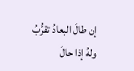إن طالَ البعادُ تقرُّبُ
ولهُ إذا حالَ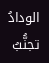الودادُ تجنُّبُ